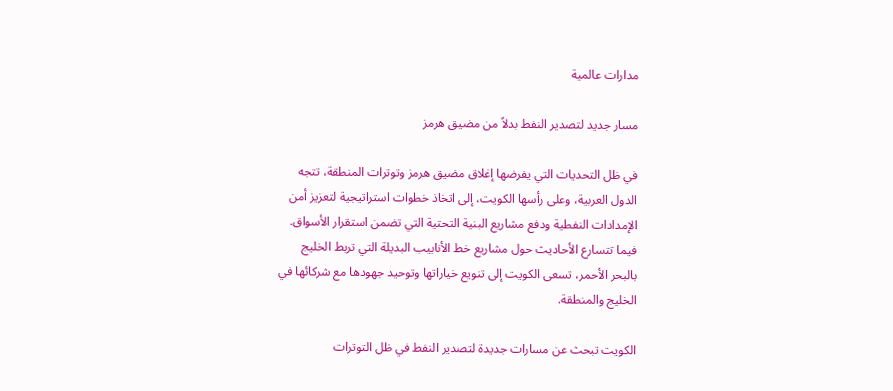مدارات عالمية

مسار جديد لتصدير النفط بدلاً من مضيق هرمز

في ظل التحديات التي يفرضها إغلاق مضيق هرمز وتوترات المنطقة، تتجه الدول العربية، وعلى رأسها الكويت، إلى اتخاذ خطوات استراتيجية لتعزيز أمن الإمدادات النفطية ودفع مشاريع البنية التحتية التي تضمن استقرار الأسواق. فيما تتسارع الأحاديث حول مشاريع خط الأنابيب البديلة التي تربط الخليج بالبحر الأحمر، تسعى الكويت إلى تنويع خياراتها وتوحيد جهودها مع شركائها في الخليج والمنطقة.

الكويت تبحث عن مسارات جديدة لتصدير النفط في ظل التوترات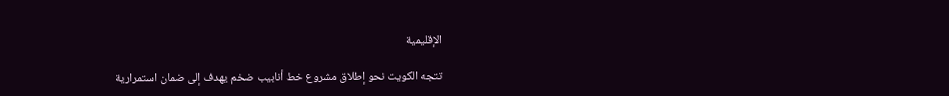الإقليمية

تتجه الكويت نحو إطلاق مشروع خط أنابيب ضخم يهدف إلى ضمان استمرارية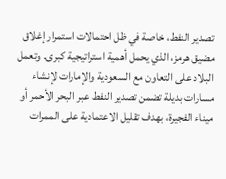تصدير النفط، خاصة في ظل احتمالات استمرار إغلاق مضيق هرمز، الذي يحمل أهمية استراتيجية كبرى. وتعمل البلاد على التعاون مع السعودية والإمارات لإنشاء مسارات بديلة تضمن تصدير النفط عبر البحر الأحمر أو ميناء الفجيرة، بهدف تقليل الاعتمادية على الممرات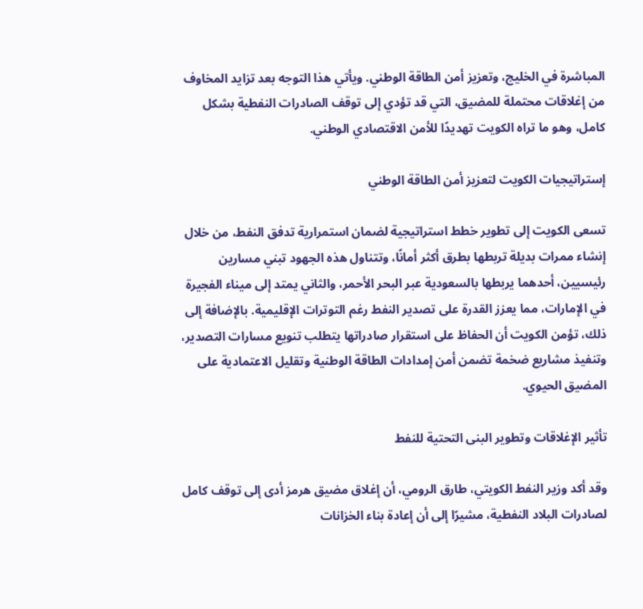المباشرة في الخليج، وتعزيز أمن الطاقة الوطني. ويأتي هذا التوجه بعد تزايد المخاوف من إغلاقات محتملة للمضيق، التي قد تؤدي إلى توقف الصادرات النفطية بشكل كامل، وهو ما تراه الكويت تهديدًا للأمن الاقتصادي الوطني.

إستراتيجيات الكويت لتعزيز أمن الطاقة الوطني

تسعى الكويت إلى تطوير خطط استراتيجية لضمان استمرارية تدفق النفط، من خلال إنشاء ممرات بديلة تربطها بطرق أكثر أمانًا، وتتناول هذه الجهود تبني مسارين رئيسيين، أحدهما يربطها بالسعودية عبر البحر الأحمر، والثاني يمتد إلى ميناء الفجيرة في الإمارات، مما يعزز القدرة على تصدير النفط رغم التوترات الإقليمية. بالإضافة إلى ذلك، تؤمن الكويت أن الحفاظ على استقرار صادراتها يتطلب تنويع مسارات التصدير، وتنفيذ مشاريع ضخمة تضمن أمن إمدادات الطاقة الوطنية وتقليل الاعتمادية على المضيق الحيوي.

تأثير الإغلاقات وتطوير البنى التحتية للنفط

وقد أكد وزير النفط الكويتي، طارق الرومي، أن إغلاق مضيق هرمز أدى إلى توقف كامل لصادرات البلاد النفطية، مشيرًا إلى أن إعادة بناء الخزانات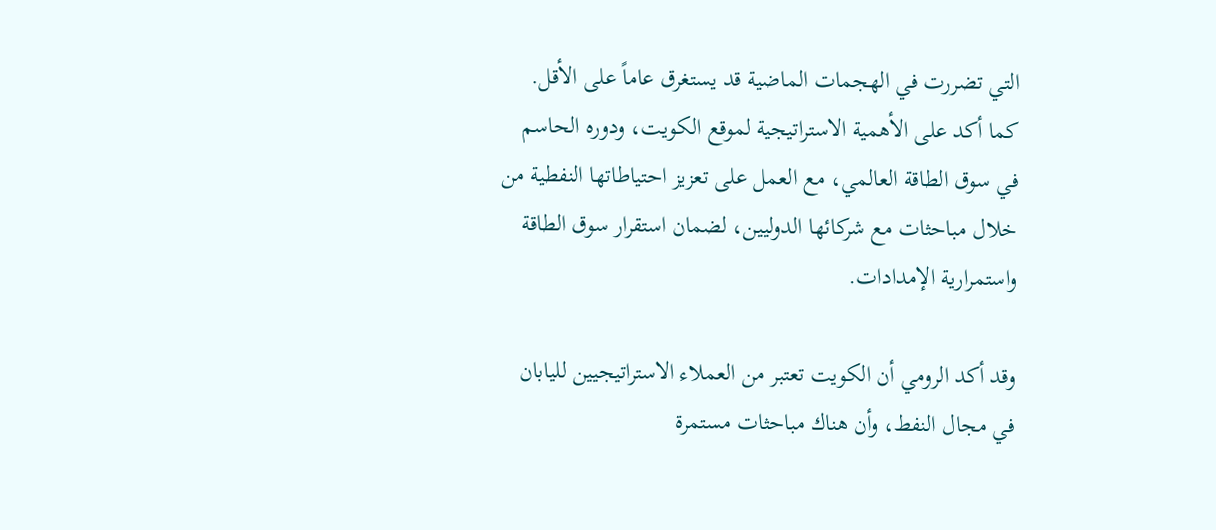التي تضررت في الهجمات الماضية قد يستغرق عاماً على الأقل. كما أكد على الأهمية الاستراتيجية لموقع الكويت، ودوره الحاسم في سوق الطاقة العالمي، مع العمل على تعزيز احتياطاتها النفطية من خلال مباحثات مع شركائها الدوليين، لضمان استقرار سوق الطاقة واستمرارية الإمدادات.

وقد أكد الرومي أن الكويت تعتبر من العملاء الاستراتيجيين لليابان في مجال النفط، وأن هناك مباحثات مستمرة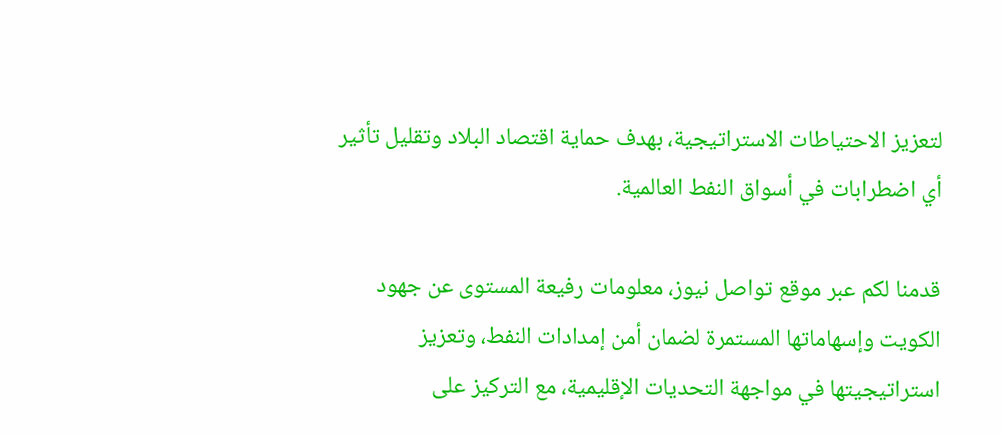لتعزيز الاحتياطات الاستراتيجية، بهدف حماية اقتصاد البلاد وتقليل تأثير أي اضطرابات في أسواق النفط العالمية.

قدمنا لكم عبر موقع تواصل نيوز، معلومات رفيعة المستوى عن جهود الكويت وإسهاماتها المستمرة لضمان أمن إمدادات النفط، وتعزيز استراتيجيتها في مواجهة التحديات الإقليمية، مع التركيز على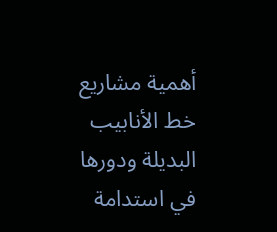أهمية مشاريع خط الأنابيب البديلة ودورها في استدامة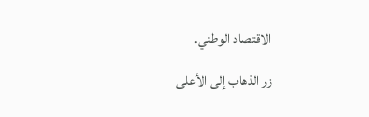الاقتصاد الوطني.

زر الذهاب إلى الأعلى